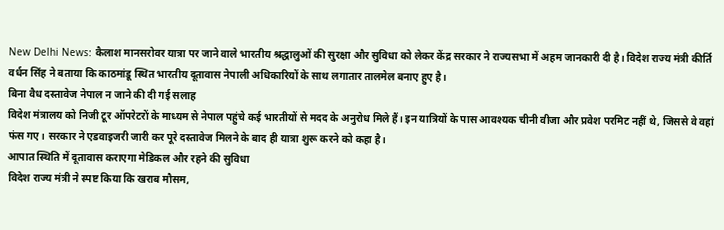New Delhi News: कैलाश मानसरोवर यात्रा पर जाने वाले भारतीय श्रद्धालुओं की सुरक्षा और सुविधा को लेकर केंद्र सरकार ने राज्यसभा में अहम जानकारी दी है। विदेश राज्य मंत्री कीर्ति वर्धन सिंह ने बताया कि काठमांडू स्थित भारतीय दूतावास नेपाली अधिकारियों के साथ लगातार तालमेल बनाए हुए है।
बिना वैध दस्तावेज नेपाल न जाने की दी गई सलाह
विदेश मंत्रालय को निजी टूर ऑपरेटरों के माध्यम से नेपाल पहुंचे कई भारतीयों से मदद के अनुरोध मिले हैं। इन यात्रियों के पास आवश्यक चीनी वीजा और प्रवेश परमिट नहीं थे, जिससे वे वहां फंस गए। सरकार ने एडवाइजरी जारी कर पूरे दस्तावेज मिलने के बाद ही यात्रा शुरू करने को कहा है।
आपात स्थिति में दूतावास कराएगा मेडिकल और रहने की सुविधा
विदेश राज्य मंत्री ने स्पष्ट किया कि खराब मौसम,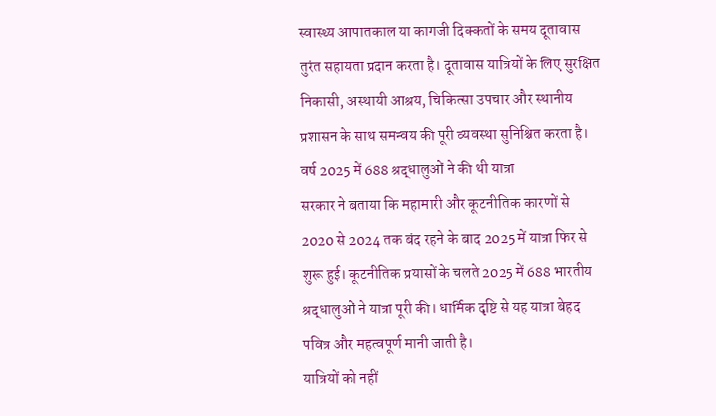स्वास्थ्य आपातकाल या कागजी दिक्कतों के समय दूतावास तुरंत सहायता प्रदान करता है। दूतावास यात्रियों के लिए सुरक्षित निकासी, अस्थायी आश्रय, चिकित्सा उपचार और स्थानीय प्रशासन के साथ समन्वय की पूरी व्यवस्था सुनिश्चित करता है।
वर्ष 2025 में 688 श्रद्धालुओं ने की थी यात्रा
सरकार ने बताया कि महामारी और कूटनीतिक कारणों से 2020 से 2024 तक बंद रहने के बाद 2025 में यात्रा फिर से शुरू हुई। कूटनीतिक प्रयासों के चलते 2025 में 688 भारतीय श्रद्धालुओं ने यात्रा पूरी की। धार्मिक दृष्टि से यह यात्रा बेहद पवित्र और महत्वपूर्ण मानी जाती है।
यात्रियों को नहीं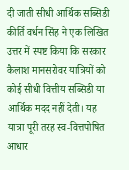दी जाती सीधी आर्थिक सब्सिडी
कीर्ति वर्धन सिंह ने एक लिखित उत्तर में स्पष्ट किया कि सरकार कैलाश मानसरोवर यात्रियों को कोई सीधी वित्तीय सब्सिडी या आर्थिक मदद नहीं देती। यह यात्रा पूरी तरह स्व-वित्तपोषित आधार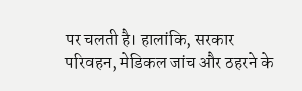पर चलती है। हालांकि, सरकार परिवहन, मेडिकल जांच और ठहरने के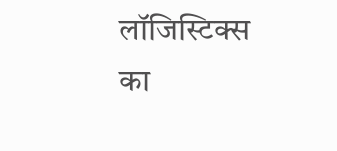लॉजिस्टिक्स का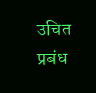उचित प्रबंध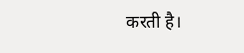करती है।